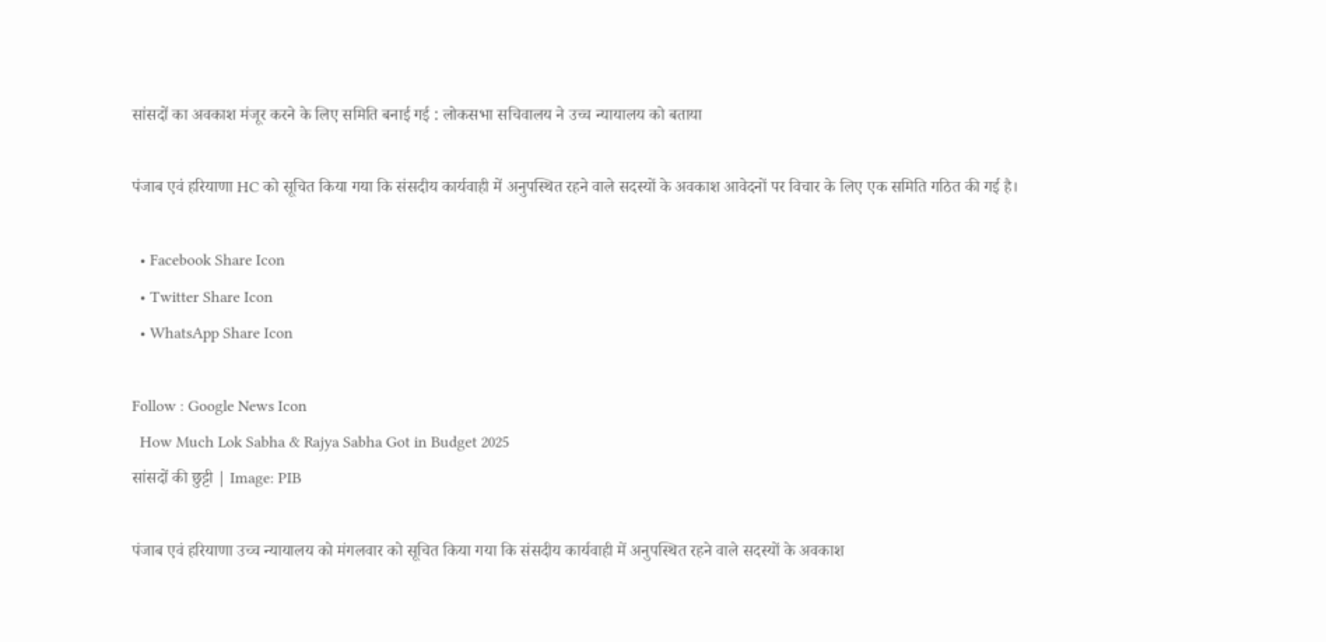सांसदों का अवकाश मंजूर करने के लिए समिति बनाई गई : लोकसभा सचिवालय ने उच्च न्यायालय को बताया

पंजाब एवं हरियाणा HC को सूचित किया गया कि संसदीय कार्यवाही में अनुपस्थित रहने वाले सदस्यों के अवकाश आवेदनों पर विचार के लिए एक समिति गठित की गई है।

  • Facebook Share Icon
  • Twitter Share Icon
  • WhatsApp Share Icon

Follow : Google News Icon
  How Much Lok Sabha & Rajya Sabha Got in Budget 2025
सांसदों की छुट्टी | Image: PIB

पंजाब एवं हरियाणा उच्च न्यायालय को मंगलवार को सूचित किया गया कि संसदीय कार्यवाही में अनुपस्थित रहने वाले सदस्यों के अवकाश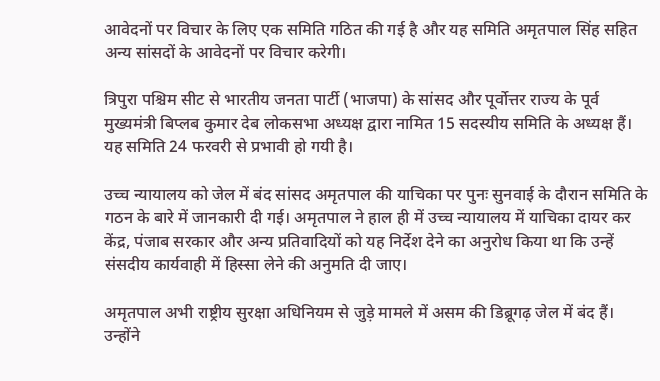आवेदनों पर विचार के लिए एक समिति गठित की गई है और यह समिति अमृतपाल सिंह सहित अन्य सांसदों के आवेदनों पर विचार करेगी।

त्रिपुरा पश्चिम सीट से भारतीय जनता पार्टी (भाजपा) के सांसद और पूर्वोत्तर राज्य के पूर्व मुख्यमंत्री बिप्लब कुमार देब लोकसभा अध्यक्ष द्वारा नामित 15 सदस्यीय समिति के अध्यक्ष हैं। यह समिति 24 फरवरी से प्रभावी हो गयी है।

उच्च न्यायालय को जेल में बंद सांसद अमृतपाल की याचिका पर पुनः सुनवाई के दौरान समिति के गठन के बारे में जानकारी दी गई। अमृतपाल ने हाल ही में उच्च न्यायालय में याचिका दायर कर केंद्र, पंजाब सरकार और अन्य प्रतिवादियों को यह निर्देश देने का अनुरोध किया था कि उन्हें संसदीय कार्यवाही में हिस्सा लेने की अनुमति दी जाए।

अमृतपाल अभी राष्ट्रीय सुरक्षा अधिनियम से जुड़े मामले में असम की डिब्रूगढ़ जेल में बंद हैं। उन्होंने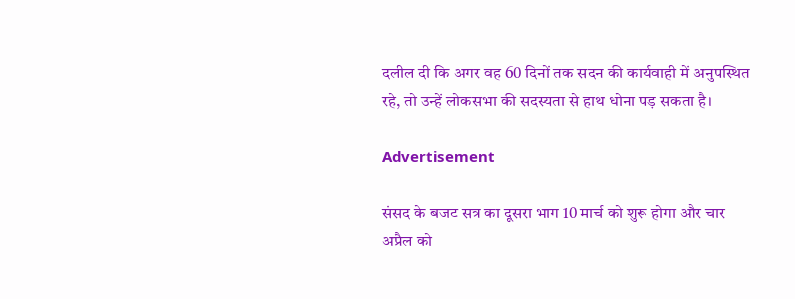दलील दी कि अगर वह 60 दिनों तक सदन की कार्यवाही में अनुपस्थित रहे, तो उन्हें लोकसभा की सदस्यता से हाथ धोना पड़ सकता है।

Advertisement

संसद के बजट सत्र का दूसरा भाग 10 मार्च को शुरू होगा और चार अप्रैल को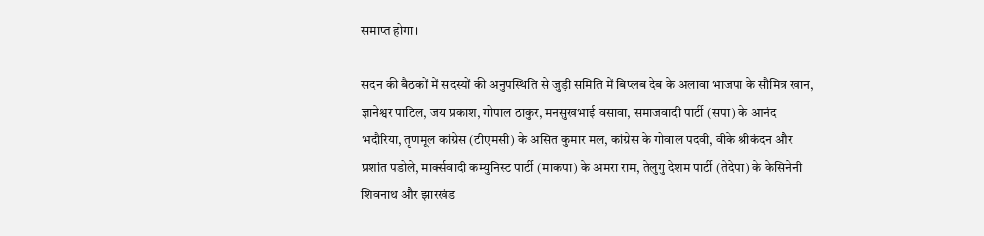समाप्त होगा।

सदन की बैठकों में सदस्यों की अनुपस्थिति से जुड़ी समिति में बिप्लब देब के अलावा भाजपा के सौमित्र खान, ज्ञानेश्वर पाटिल, जय प्रकाश, गोपाल ठाकुर, मनसुखभाई वसावा, समाजवादी पार्टी (सपा) के आनंद भदौरिया, तृणमूल कांग्रेस (टीएमसी) के असित कुमार मल, कांग्रेस के गोवाल पदवी, वीके श्रीकंदन और प्रशांत पडोले, मार्क्सवादी कम्युनिस्ट पार्टी (माकपा) के अमरा राम, तेलुगु देशम पार्टी (तेदेपा) के केसिनेनी शिवनाथ और झारखंड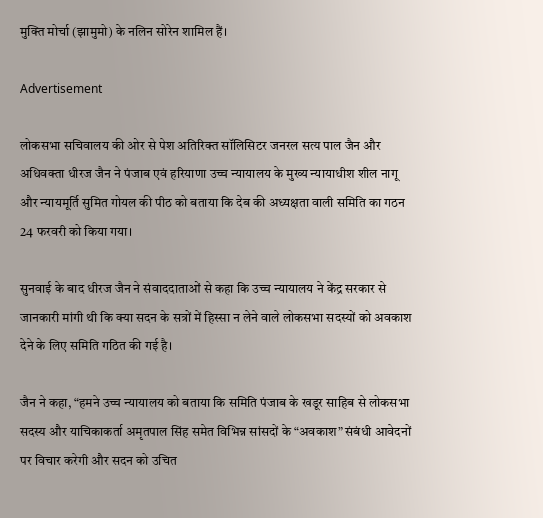मुक्ति मोर्चा (झामुमो) के नलिन सोरेन शामिल हैं।

Advertisement

लोकसभा सचिवालय की ओर से पेश अतिरिक्त सॉलिसिटर जनरल सत्य पाल जैन और अधिवक्ता धीरज जैन ने पंजाब एवं हरियाणा उच्च न्यायालय के मुख्य न्यायाधीश शील नागू और न्यायमूर्ति सुमित गोयल की पीठ को बताया कि देब की अध्यक्षता वाली समिति का गठन 24 फरवरी को किया गया।

सुनवाई के बाद धीरज जैन ने संवाददाताओं से कहा कि उच्च न्यायालय ने केंद्र सरकार से जानकारी मांगी थी कि क्या सदन के सत्रों में हिस्सा न लेने वाले लोकसभा सदस्यों को अवकाश देने के लिए समिति गठित की गई है।

जैन ने कहा, “हमने उच्च न्यायालय को बताया कि समिति पंजाब के खडूर साहिब से लोकसभा सदस्य और याचिकाकर्ता अमृतपाल सिंह समेत विभिन्न सांसदों के “अवकाश” संबंधी आवेदनों पर विचार करेगी और सदन को उचित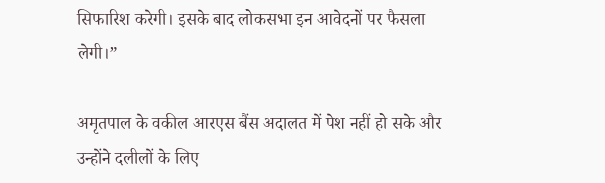सिफारिश करेगी। इसके बाद लोकसभा इन आवेदनों पर फैसला लेगी।”

अमृतपाल के वकील आरएस बैंस अदालत में पेश नहीं हो सके और उन्होंने दलीलों के लिए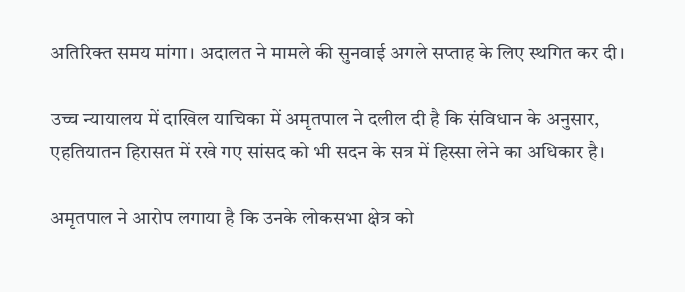अतिरिक्त समय मांगा। अदालत ने मामले की सुनवाई अगले सप्ताह के लिए स्थगित कर दी।

उच्च न्यायालय में दाखिल याचिका में अमृतपाल ने दलील दी है कि संविधान के अनुसार, एहतियातन हिरासत में रखे गए सांसद को भी सदन के सत्र में हिस्सा लेने का अधिकार है।

अमृतपाल ने आरोप लगाया है कि उनके लोकसभा क्षेत्र को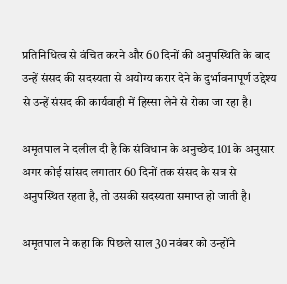प्रतिनिधित्व से वंचित करने और 60 दिनों की अनुपस्थिति के बाद उन्हें संसद की सदस्यता से अयोग्य करार देने के दुर्भावनापूर्ण उद्देश्य से उन्हें संसद की कार्यवाही में हिस्सा लेने से रोका जा रहा है।

अमृतपाल ने दलील दी है कि संविधान के अनुच्छेद 101 के अनुसार अगर कोई सांसद लगातार 60 दिनों तक संसद के सत्र से अनुपस्थित रहता है, तो उसकी सदस्यता समाप्त हो जाती है।

अमृतपाल ने कहा कि पिछले साल 30 नवंबर को उन्होंने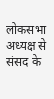लोकसभा अध्यक्ष से संसद के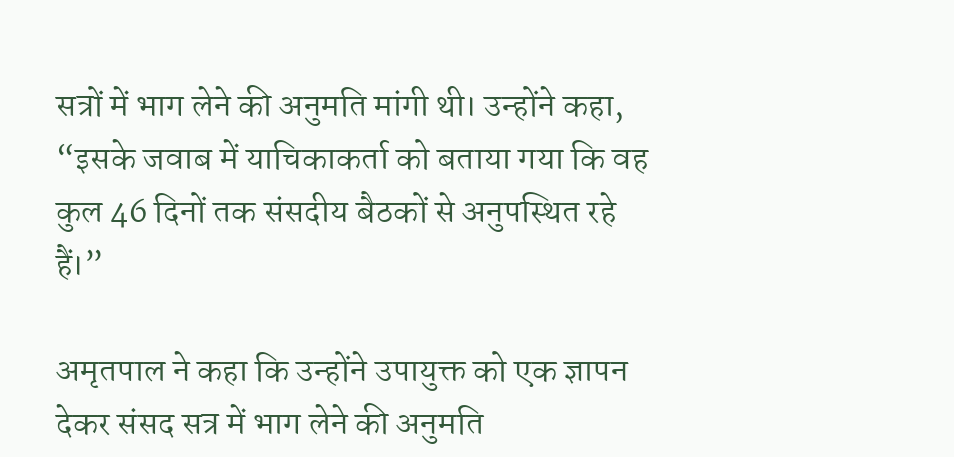सत्रों में भाग लेने की अनुमति मांगी थी। उन्होंने कहा, “इसके जवाब में याचिकाकर्ता को बताया गया कि वह कुल 46 दिनों तक संसदीय बैठकों से अनुपस्थित रहे हैं।”

अमृतपाल ने कहा कि उन्होंने उपायुक्त को एक ज्ञापन देकर संसद सत्र में भाग लेने की अनुमति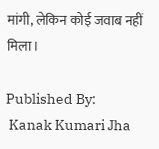मांगी, लेकिन कोई जवाब नहीं मिला।

Published By:
 Kanak Kumari Jha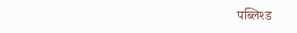पब्लिश्ड